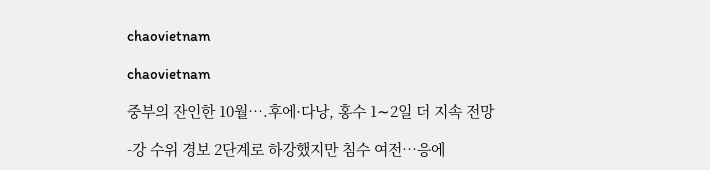chaovietnam

chaovietnam

중부의 잔인한 10월….후에·다낭, 홍수 1∼2일 더 지속 전망

-강 수위 경보 2단계로 하강했지만 침수 여전…응에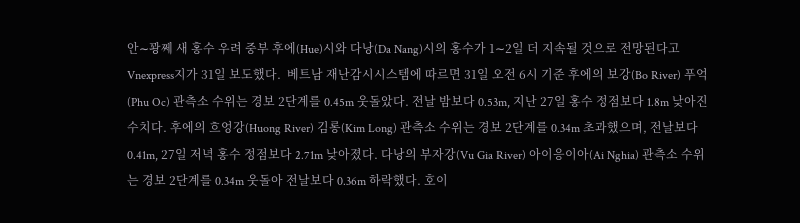안∼꽝쩨 새 홍수 우려 중부 후에(Hue)시와 다낭(Da Nang)시의 홍수가 1∼2일 더 지속될 것으로 전망된다고 Vnexpress지가 31일 보도했다.  베트남 재난감시시스템에 따르면 31일 오전 6시 기준 후에의 보강(Bo River) 푸억(Phu Oc) 관측소 수위는 경보 2단계를 0.45m 웃돌았다. 전날 밤보다 0.53m, 지난 27일 홍수 정점보다 1.8m 낮아진 수치다. 후에의 흐엉강(Huong River) 김롱(Kim Long) 관측소 수위는 경보 2단계를 0.34m 초과했으며, 전날보다 0.41m, 27일 저녁 홍수 정점보다 2.71m 낮아졌다. 다낭의 부자강(Vu Gia River) 아이응이아(Ai Nghia) 관측소 수위는 경보 2단계를 0.34m 웃돌아 전날보다 0.36m 하락했다. 호이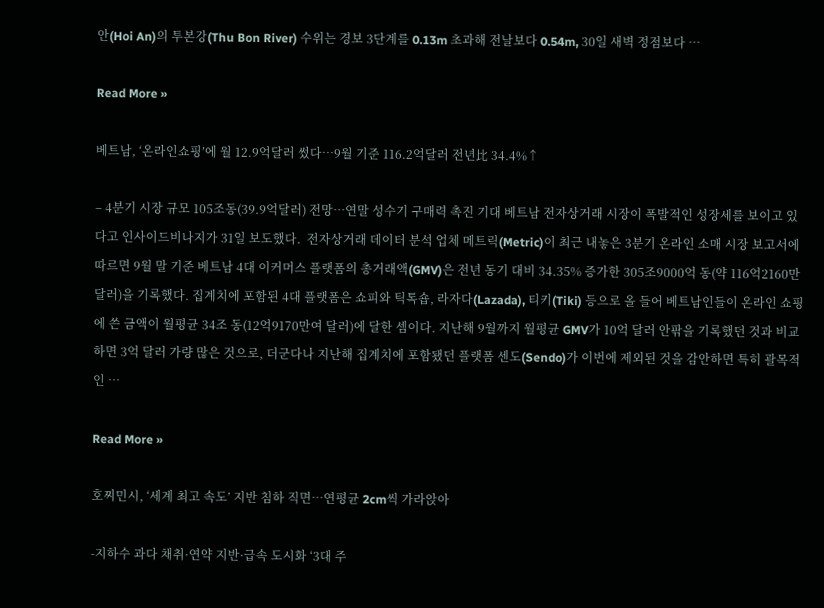안(Hoi An)의 투본강(Thu Bon River) 수위는 경보 3단계를 0.13m 초과해 전날보다 0.54m, 30일 새벽 정점보다 …

Read More »

베트남, ‘온라인쇼핑’에 월 12.9억달러 썼다…9월 기준 116.2억달러 전년比 34.4%↑

– 4분기 시장 규모 105조동(39.9억달러) 전망…연말 성수기 구매력 촉진 기대 베트남 전자상거래 시장이 폭발적인 성장세를 보이고 있다고 인사이드비나지가 31일 보도했다.  전자상거래 데이터 분석 업체 메트릭(Metric)이 최근 내놓은 3분기 온라인 소매 시장 보고서에 따르면 9월 말 기준 베트남 4대 이커머스 플랫폼의 총거래액(GMV)은 전년 동기 대비 34.35% 증가한 305조9000억 동(약 116억2160만 달러)을 기록했다. 집계치에 포함된 4대 플랫폼은 쇼피와 틱톡숍, 라자다(Lazada), 티키(Tiki) 등으로 올 들어 베트남인들이 온라인 쇼핑에 쓴 금액이 월평균 34조 동(12억9170만여 달러)에 달한 셈이다. 지난해 9월까지 월평균 GMV가 10억 달러 안팎을 기록했던 것과 비교하면 3억 달러 가량 많은 것으로, 더군다나 지난해 집계치에 포함됐던 플랫폼 센도(Sendo)가 이번에 제외된 것을 감안하면 특히 괄목적인 …

Read More »

호찌민시, ‘세계 최고 속도’ 지반 침하 직면…연평균 2cm씩 가라앉아

-지하수 과다 채취·연약 지반·급속 도시화 ‘3대 주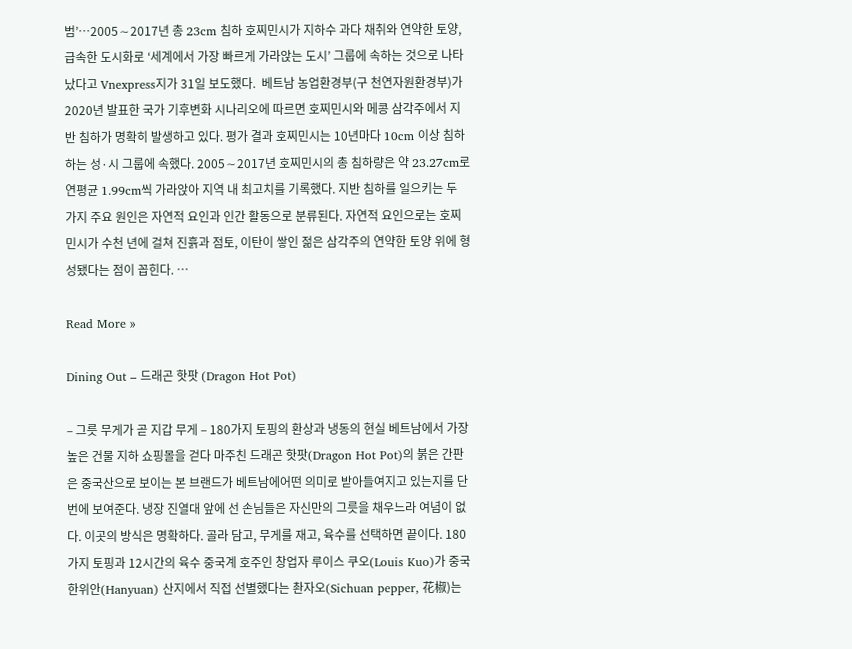범’…2005∼2017년 총 23cm 침하 호찌민시가 지하수 과다 채취와 연약한 토양, 급속한 도시화로 ‘세계에서 가장 빠르게 가라앉는 도시’ 그룹에 속하는 것으로 나타났다고 Vnexpress지가 31일 보도했다.  베트남 농업환경부(구 천연자원환경부)가 2020년 발표한 국가 기후변화 시나리오에 따르면 호찌민시와 메콩 삼각주에서 지반 침하가 명확히 발생하고 있다. 평가 결과 호찌민시는 10년마다 10cm 이상 침하하는 성·시 그룹에 속했다. 2005∼2017년 호찌민시의 총 침하량은 약 23.27cm로 연평균 1.99cm씩 가라앉아 지역 내 최고치를 기록했다. 지반 침하를 일으키는 두 가지 주요 원인은 자연적 요인과 인간 활동으로 분류된다. 자연적 요인으로는 호찌민시가 수천 년에 걸쳐 진흙과 점토, 이탄이 쌓인 젊은 삼각주의 연약한 토양 위에 형성됐다는 점이 꼽힌다. …

Read More »

Dining Out – 드래곤 핫팟 (Dragon Hot Pot)

– 그릇 무게가 곧 지갑 무게 – 180가지 토핑의 환상과 냉동의 현실 베트남에서 가장 높은 건물 지하 쇼핑몰을 걷다 마주친 드래곤 핫팟(Dragon Hot Pot)의 붉은 간판은 중국산으로 보이는 본 브랜드가 베트남에어떤 의미로 받아들여지고 있는지를 단번에 보여준다. 냉장 진열대 앞에 선 손님들은 자신만의 그릇을 채우느라 여념이 없다. 이곳의 방식은 명확하다. 골라 담고, 무게를 재고, 육수를 선택하면 끝이다. 180가지 토핑과 12시간의 육수 중국계 호주인 창업자 루이스 쿠오(Louis Kuo)가 중국 한위안(Hanyuan) 산지에서 직접 선별했다는 촨자오(Sichuan pepper, 花椒)는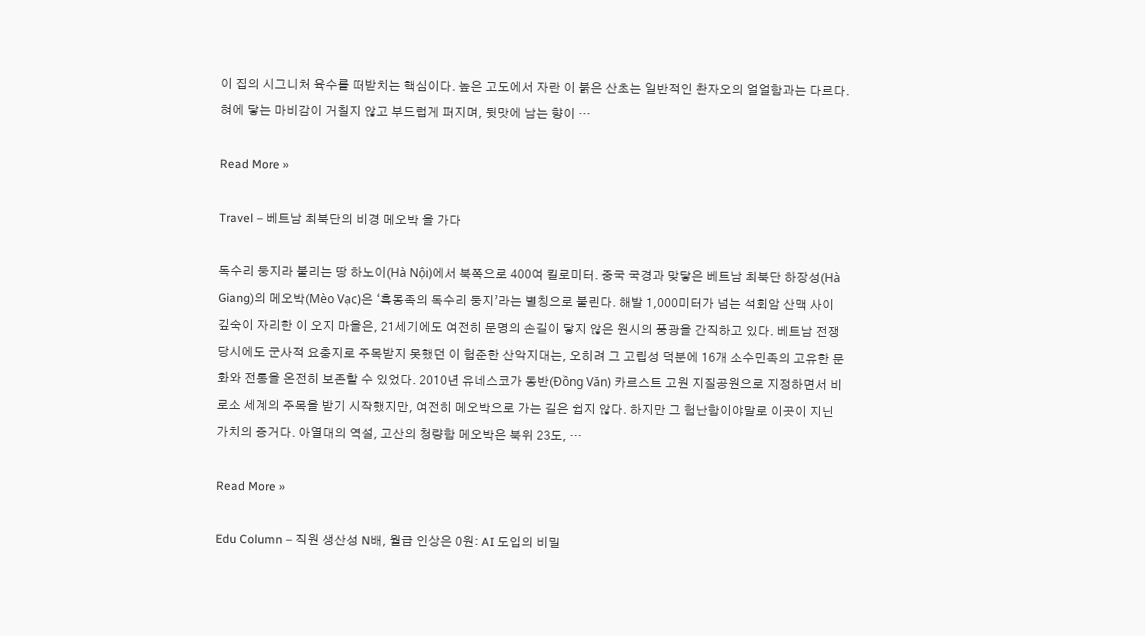이 집의 시그니처 육수를 떠받치는 핵심이다. 높은 고도에서 자란 이 붉은 산초는 일반적인 촨자오의 얼얼함과는 다르다. 혀에 닿는 마비감이 거칠지 않고 부드럽게 퍼지며, 뒷맛에 남는 향이 …

Read More »

Travel – 베트남 최북단의 비경 메오박 을 가다

독수리 둥지라 불리는 땅 하노이(Hà Nội)에서 북쪽으로 400여 킬로미터. 중국 국경과 맞닿은 베트남 최북단 하장성(Hà Giang)의 메오박(Mèo Vạc)은 ‘흑몽족의 독수리 둥지’라는 별칭으로 불린다. 해발 1,000미터가 넘는 석회암 산맥 사이 깊숙이 자리한 이 오지 마을은, 21세기에도 여전히 문명의 손길이 닿지 않은 원시의 풍광을 간직하고 있다. 베트남 전쟁 당시에도 군사적 요충지로 주목받지 못했던 이 험준한 산악지대는, 오히려 그 고립성 덕분에 16개 소수민족의 고유한 문화와 전통을 온전히 보존할 수 있었다. 2010년 유네스코가 동반(Đồng Văn) 카르스트 고원 지질공원으로 지정하면서 비로소 세계의 주목을 받기 시작했지만, 여전히 메오박으로 가는 길은 쉽지 않다. 하지만 그 험난함이야말로 이곳이 지닌 가치의 증거다. 아열대의 역설, 고산의 청량함 메오박은 북위 23도, …

Read More »

Edu Column – 직원 생산성 N배, 월급 인상은 0원: AI 도입의 비밀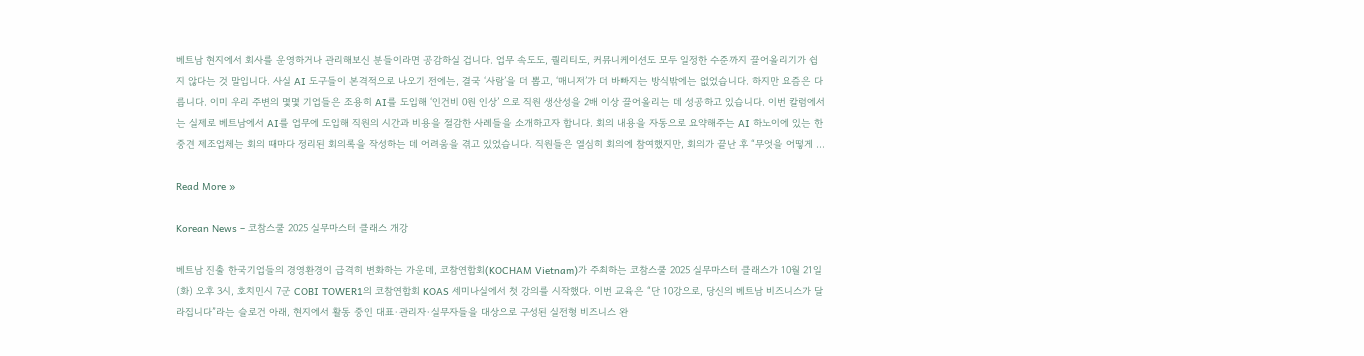베트남 현지에서 회사를 운영하거나 관리해보신 분들이라면 공감하실 겁니다. 업무 속도도, 퀄리티도, 커뮤니케이션도 모두 일정한 수준까지 끌어올리기가 쉽지 않다는 것 말입니다. 사실 AI 도구들이 본격적으로 나오기 전에는, 결국 ‘사람’을 더 뽑고, ‘매니저’가 더 바빠지는 방식밖에는 없었습니다. 하지만 요즘은 다릅니다. 이미 우리 주변의 몇몇 기업들은 조용히 AI를 도입해 ‘인건비 0원 인상’ 으로 직원 생산성을 2배 이상 끌어올리는 데 성공하고 있습니다. 이번 칼럼에서는 실제로 베트남에서 AI를 업무에 도입해 직원의 시간과 비용을 절감한 사례들을 소개하고자 합니다. 회의 내용을 자동으로 요약해주는 AI 하노이에 있는 한 중견 제조업체는 회의 때마다 정리된 회의록을 작성하는 데 어려움을 겪고 있었습니다. 직원들은 열심히 회의에 참여했지만, 회의가 끝난 후 “무엇을 어떻게 …

Read More »

Korean News – 코참스쿨 2025 실무마스터 클래스 개강

베트남 진출 한국기업들의 경영환경이 급격히 변화하는 가운데, 코참연합회(KOCHAM Vietnam)가 주최하는 코참스쿨 2025 실무마스터 클래스가 10월 21일(화) 오후 3시, 호치민시 7군 COBI TOWER1의 코참연합회 KOAS 세미나실에서 첫 강의를 시작했다. 이번 교육은 “단 10강으로, 당신의 베트남 비즈니스가 달라집니다”라는 슬로건 아래, 현지에서 활동 중인 대표·관리자·실무자들을 대상으로 구성된 실전형 비즈니스 완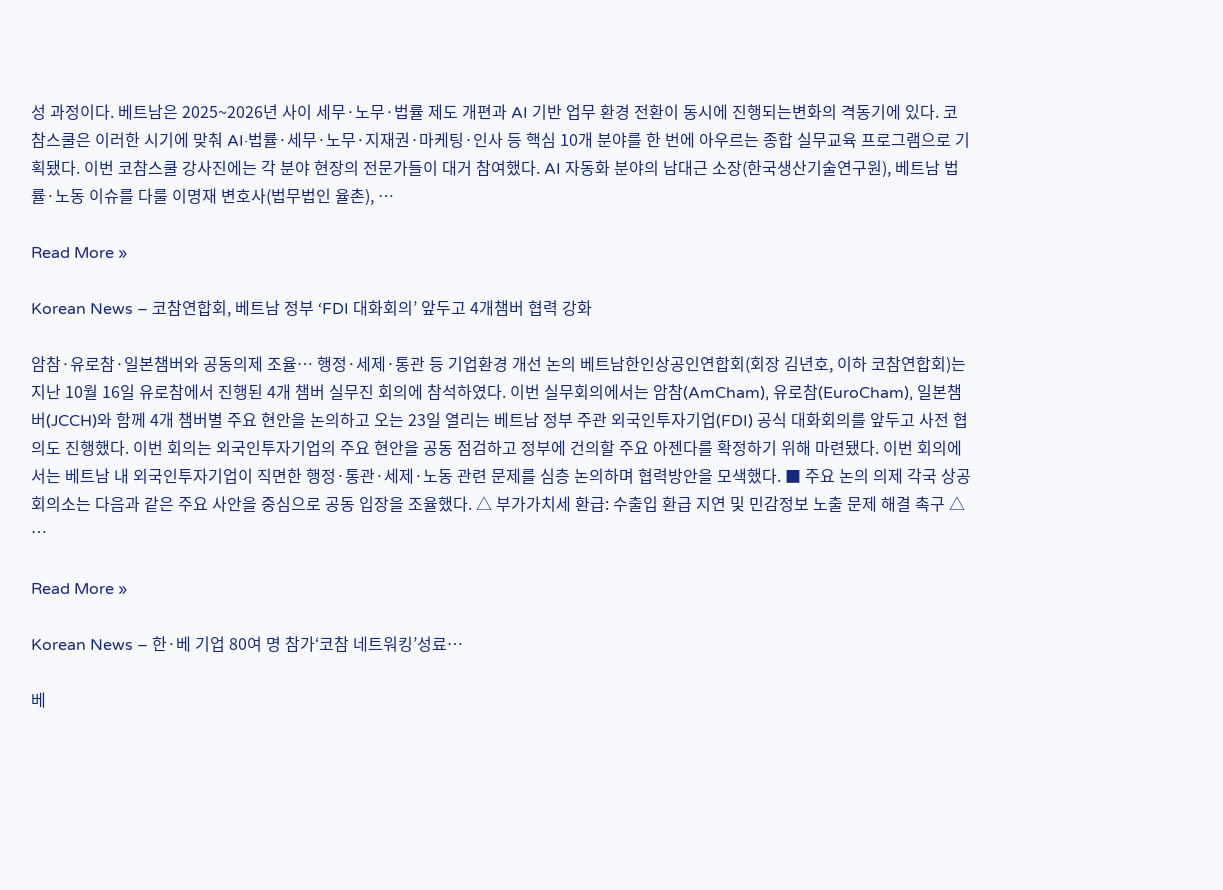성 과정이다. 베트남은 2025~2026년 사이 세무·노무·법률 제도 개편과 AI 기반 업무 환경 전환이 동시에 진행되는변화의 격동기에 있다. 코참스쿨은 이러한 시기에 맞춰 AI·법률·세무·노무·지재권·마케팅·인사 등 핵심 10개 분야를 한 번에 아우르는 종합 실무교육 프로그램으로 기획됐다. 이번 코참스쿨 강사진에는 각 분야 현장의 전문가들이 대거 참여했다. AI 자동화 분야의 남대근 소장(한국생산기술연구원), 베트남 법률·노동 이슈를 다룰 이명재 변호사(법무법인 율촌), …

Read More »

Korean News – 코참연합회, 베트남 정부 ‘FDI 대화회의’ 앞두고 4개챔버 협력 강화

암참·유로참·일본챔버와 공동의제 조율… 행정·세제·통관 등 기업환경 개선 논의 베트남한인상공인연합회(회장 김년호, 이하 코참연합회)는 지난 10월 16일 유로참에서 진행된 4개 챔버 실무진 회의에 참석하였다. 이번 실무회의에서는 암참(AmCham), 유로참(EuroCham), 일본챔버(JCCH)와 함께 4개 챔버별 주요 현안을 논의하고 오는 23일 열리는 베트남 정부 주관 외국인투자기업(FDI) 공식 대화회의를 앞두고 사전 협의도 진행했다. 이번 회의는 외국인투자기업의 주요 현안을 공동 점검하고 정부에 건의할 주요 아젠다를 확정하기 위해 마련됐다. 이번 회의에서는 베트남 내 외국인투자기업이 직면한 행정·통관·세제·노동 관련 문제를 심층 논의하며 협력방안을 모색했다. ■ 주요 논의 의제 각국 상공회의소는 다음과 같은 주요 사안을 중심으로 공동 입장을 조율했다. △ 부가가치세 환급: 수출입 환급 지연 및 민감정보 노출 문제 해결 촉구 △ …

Read More »

Korean News – 한·베 기업 80여 명 참가‘코참 네트워킹’성료…

베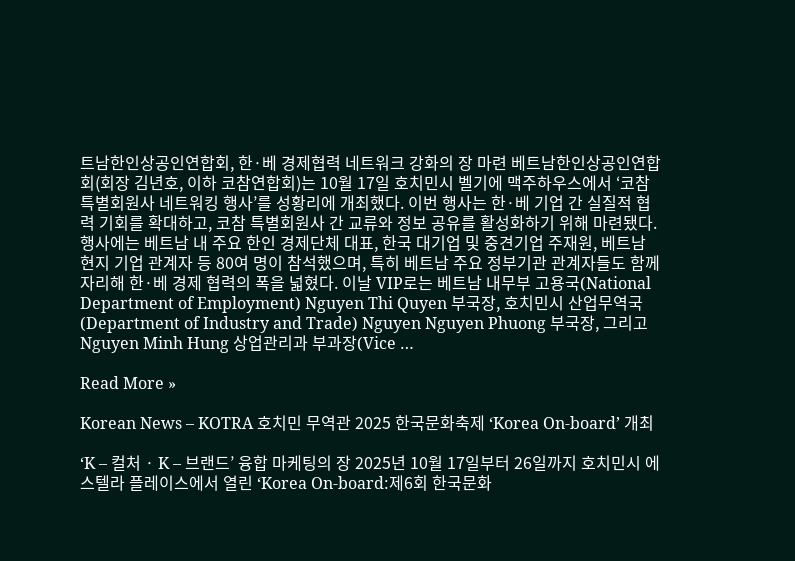트남한인상공인연합회, 한·베 경제협력 네트워크 강화의 장 마련 베트남한인상공인연합회(회장 김년호, 이하 코참연합회)는 10월 17일 호치민시 벨기에 맥주하우스에서 ‘코참 특별회원사 네트워킹 행사’를 성황리에 개최했다. 이번 행사는 한·베 기업 간 실질적 협력 기회를 확대하고, 코참 특별회원사 간 교류와 정보 공유를 활성화하기 위해 마련됐다. 행사에는 베트남 내 주요 한인 경제단체 대표, 한국 대기업 및 중견기업 주재원, 베트남 현지 기업 관계자 등 80여 명이 참석했으며, 특히 베트남 주요 정부기관 관계자들도 함께 자리해 한·베 경제 협력의 폭을 넓혔다. 이날 VIP로는 베트남 내무부 고용국(National Department of Employment) Nguyen Thi Quyen 부국장, 호치민시 산업무역국(Department of Industry and Trade) Nguyen Nguyen Phuong 부국장, 그리고 Nguyen Minh Hung 상업관리과 부과장(Vice …

Read More »

Korean News – KOTRA 호치민 무역관 2025 한국문화축제 ‘Korea On-board’ 개최

‘K – 컬처 · K – 브랜드’ 융합 마케팅의 장 2025년 10월 17일부터 26일까지 호치민시 에스텔라 플레이스에서 열린 ‘Korea On-board:제6회 한국문화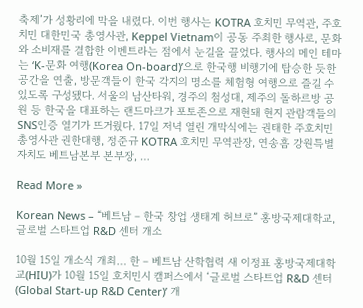축제’가 성황리에 막을 내렸다. 이번 행사는 KOTRA 호치민 무역관, 주호치민 대한민국 총영사관, Keppel Vietnam이 공동 주최한 행사로, 문화와 소비재를 결합한 이벤트라는 점에서 눈길을 끌었다. 행사의 메인 테마는 ‘K-문화 여행(Korea On-board)’으로 한국행 비행기에 탑승한 듯한 공간을 연출, 방문객들이 한국 각지의 명소를 체험형 여행으로 즐길 수 있도록 구성됐다. 서울의 남산타워, 경주의 첨성대, 제주의 돌하르방 공원 등 한국을 대표하는 랜드마크가 포토존으로 재현돼 현지 관람객들의 SNS인증 열기가 뜨거웠다. 17일 저녁 열린 개막식에는 권태한 주호치민 총영사관 권한대행, 정준규 KOTRA 호치민 무역관장, 연송흠 강원특별자치도 베트남본부 본부장, …

Read More »

Korean News – “베트남 – 한국 창업 생태계 허브로” 홍방국제대학교, 글로벌 스타트업 R&D 센터 개소

10월 15일 개소식 개최… 한 – 베트남 산학협력 새 이정표 홍방국제대학교(HIU)가 10월 15일 호치민시 캠퍼스에서 ‘글로벌 스타트업 R&D 센터(Global Start-up R&D Center)’ 개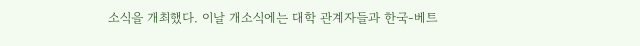소식을 개최했다. 이날 개소식에는 대학 관계자들과 한국-베트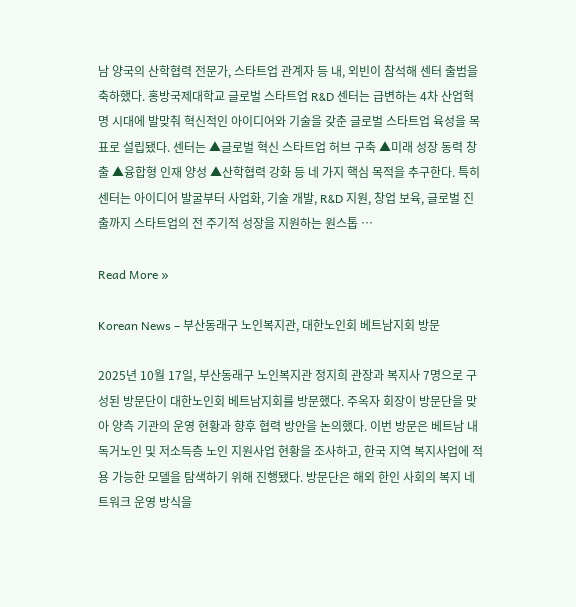남 양국의 산학협력 전문가, 스타트업 관계자 등 내, 외빈이 참석해 센터 출범을 축하했다. 홍방국제대학교 글로벌 스타트업 R&D 센터는 급변하는 4차 산업혁명 시대에 발맞춰 혁신적인 아이디어와 기술을 갖춘 글로벌 스타트업 육성을 목표로 설립됐다. 센터는 ▲글로벌 혁신 스타트업 허브 구축 ▲미래 성장 동력 창출 ▲융합형 인재 양성 ▲산학협력 강화 등 네 가지 핵심 목적을 추구한다. 특히 센터는 아이디어 발굴부터 사업화, 기술 개발, R&D 지원, 창업 보육, 글로벌 진출까지 스타트업의 전 주기적 성장을 지원하는 원스톱 …

Read More »

Korean News – 부산동래구 노인복지관, 대한노인회 베트남지회 방문

2025년 10월 17일, 부산동래구 노인복지관 정지희 관장과 복지사 7명으로 구성된 방문단이 대한노인회 베트남지회를 방문했다. 주옥자 회장이 방문단을 맞아 양측 기관의 운영 현황과 향후 협력 방안을 논의했다. 이번 방문은 베트남 내 독거노인 및 저소득층 노인 지원사업 현황을 조사하고, 한국 지역 복지사업에 적용 가능한 모델을 탐색하기 위해 진행됐다. 방문단은 해외 한인 사회의 복지 네트워크 운영 방식을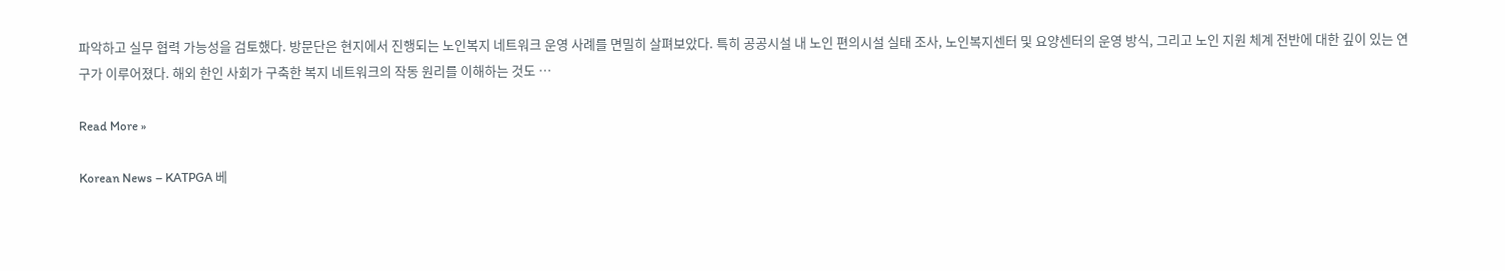파악하고 실무 협력 가능성을 검토했다. 방문단은 현지에서 진행되는 노인복지 네트워크 운영 사례를 면밀히 살펴보았다. 특히 공공시설 내 노인 편의시설 실태 조사, 노인복지센터 및 요양센터의 운영 방식, 그리고 노인 지원 체계 전반에 대한 깊이 있는 연구가 이루어졌다. 해외 한인 사회가 구축한 복지 네트워크의 작동 원리를 이해하는 것도 …

Read More »

Korean News – KATPGA 베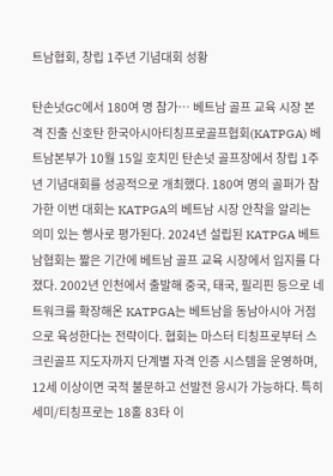트남협회, 창립 1주년 기념대회 성황

탄손넛GC에서 180여 명 참가… 베트남 골프 교육 시장 본격 진출 신호탄 한국아시아티칭프로골프협회(KATPGA) 베트남본부가 10월 15일 호치민 탄손넛 골프장에서 창립 1주년 기념대회를 성공적으로 개최했다. 180여 명의 골퍼가 참가한 이번 대회는 KATPGA의 베트남 시장 안착을 알리는 의미 있는 행사로 평가된다. 2024년 설립된 KATPGA 베트남협회는 짧은 기간에 베트남 골프 교육 시장에서 입지를 다졌다. 2002년 인천에서 출발해 중국, 태국, 필리핀 등으로 네트워크를 확장해온 KATPGA는 베트남을 동남아시아 거점으로 육성한다는 전략이다. 협회는 마스터 티칭프로부터 스크린골프 지도자까지 단계별 자격 인증 시스템을 운영하며, 12세 이상이면 국적 불문하고 선발전 응시가 가능하다. 특히 세미/티칭프로는 18홀 83타 이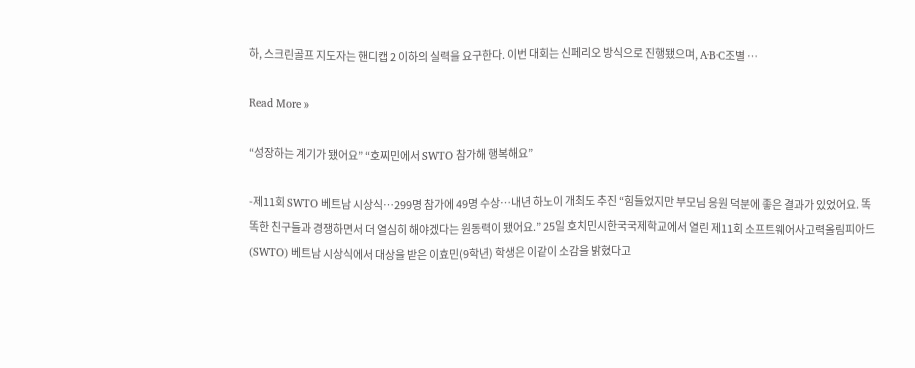하, 스크린골프 지도자는 핸디캡 2 이하의 실력을 요구한다. 이번 대회는 신페리오 방식으로 진행됐으며, A·B·C조별 …

Read More »

“성장하는 계기가 됐어요” “호찌민에서 SWTO 참가해 행복해요”

-제11회 SWTO 베트남 시상식…299명 참가에 49명 수상…내년 하노이 개최도 추진 “힘들었지만 부모님 응원 덕분에 좋은 결과가 있었어요. 똑똑한 친구들과 경쟁하면서 더 열심히 해야겠다는 원동력이 됐어요.” 25일 호치민시한국국제학교에서 열린 제11회 소프트웨어사고력올림피아드(SWTO) 베트남 시상식에서 대상을 받은 이효민(9학년) 학생은 이같이 소감을 밝혔다고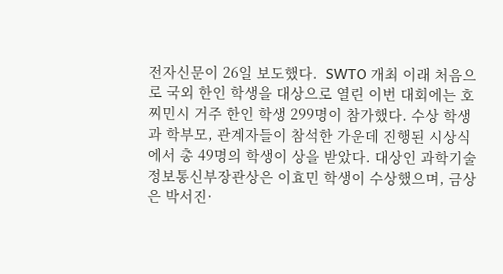전자신문이 26일 보도했다.  SWTO 개최 이래 처음으로 국외 한인 학생을 대상으로 열린 이번 대회에는 호찌민시 거주 한인 학생 299명이 참가했다. 수상 학생과 학부모, 관계자들이 참석한 가운데 진행된 시상식에서 총 49명의 학생이 상을 받았다. 대상인 과학기술정보통신부장관상은 이효민 학생이 수상했으며, 금상은 박서진·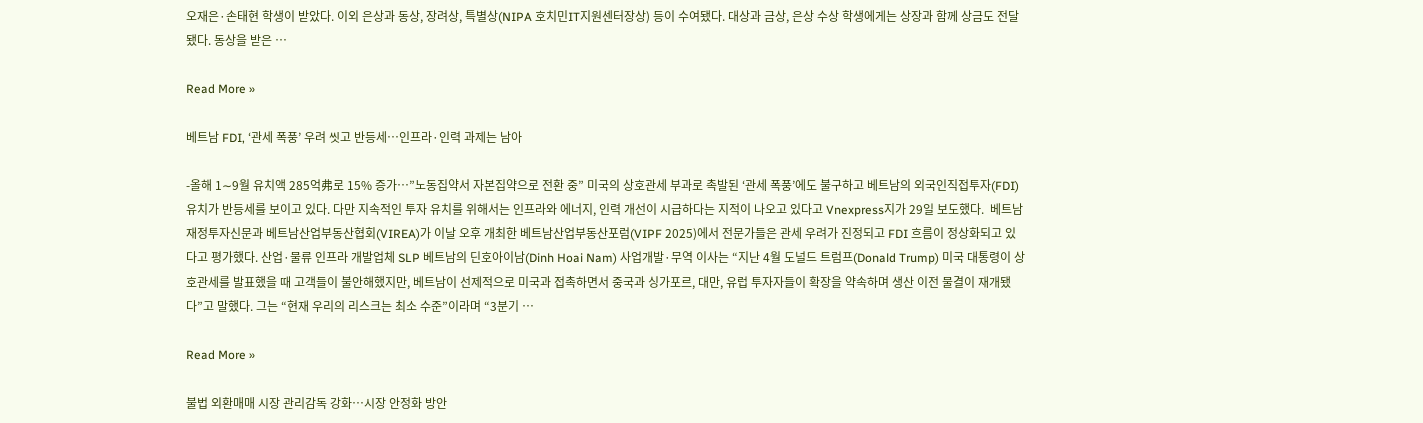오재은·손태현 학생이 받았다. 이외 은상과 동상, 장려상, 특별상(NIPA 호치민IT지원센터장상) 등이 수여됐다. 대상과 금상, 은상 수상 학생에게는 상장과 함께 상금도 전달됐다. 동상을 받은 …

Read More »

베트남 FDI, ‘관세 폭풍’ 우려 씻고 반등세…인프라·인력 과제는 남아

-올해 1∼9월 유치액 285억弗로 15% 증가…”노동집약서 자본집약으로 전환 중” 미국의 상호관세 부과로 촉발된 ‘관세 폭풍’에도 불구하고 베트남의 외국인직접투자(FDI) 유치가 반등세를 보이고 있다. 다만 지속적인 투자 유치를 위해서는 인프라와 에너지, 인력 개선이 시급하다는 지적이 나오고 있다고 Vnexpress지가 29일 보도했다.  베트남 재정투자신문과 베트남산업부동산협회(VIREA)가 이날 오후 개최한 베트남산업부동산포럼(VIPF 2025)에서 전문가들은 관세 우려가 진정되고 FDI 흐름이 정상화되고 있다고 평가했다. 산업·물류 인프라 개발업체 SLP 베트남의 딘호아이남(Dinh Hoai Nam) 사업개발·무역 이사는 “지난 4월 도널드 트럼프(Donald Trump) 미국 대통령이 상호관세를 발표했을 때 고객들이 불안해했지만, 베트남이 선제적으로 미국과 접촉하면서 중국과 싱가포르, 대만, 유럽 투자자들이 확장을 약속하며 생산 이전 물결이 재개됐다”고 말했다. 그는 “현재 우리의 리스크는 최소 수준”이라며 “3분기 …

Read More »

불법 외환매매 시장 관리감독 강화…시장 안정화 방안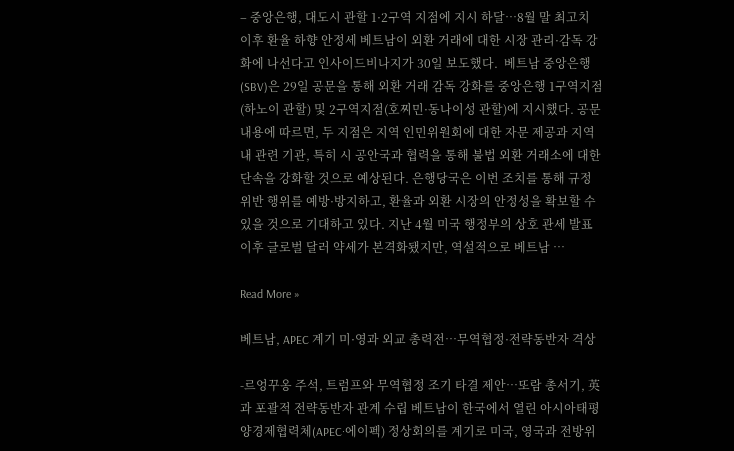– 중앙은행, 대도시 관할 1·2구역 지점에 지시 하달…8월 말 최고치 이후 환율 하향 안정세 베트남이 외환 거래에 대한 시장 관리·감독 강화에 나선다고 인사이드비나지가 30일 보도했다.  베트남 중앙은행(SBV)은 29일 공문을 통해 외환 거래 감독 강화를 중앙은행 1구역지점(하노이 관할) 및 2구역지점(호찌민·동나이성 관할)에 지시했다. 공문 내용에 따르면, 두 지점은 지역 인민위원회에 대한 자문 제공과 지역 내 관련 기관, 특히 시 공안국과 협력을 통해 불법 외환 거래소에 대한 단속을 강화할 것으로 예상된다. 은행당국은 이번 조치를 통해 규정 위반 행위를 예방·방지하고, 환율과 외환 시장의 안정성을 확보할 수 있을 것으로 기대하고 있다. 지난 4월 미국 행정부의 상호 관세 발표 이후 글로벌 달러 약세가 본격화됐지만, 역설적으로 베트남 …

Read More »

베트남, APEC 계기 미·영과 외교 총력전…무역협정·전략동반자 격상

-르엉꾸옹 주석, 트럼프와 무역협정 조기 타결 제안…또람 총서기, 英과 포괄적 전략동반자 관계 수립 베트남이 한국에서 열린 아시아태평양경제협력체(APEC·에이펙) 정상회의를 계기로 미국, 영국과 전방위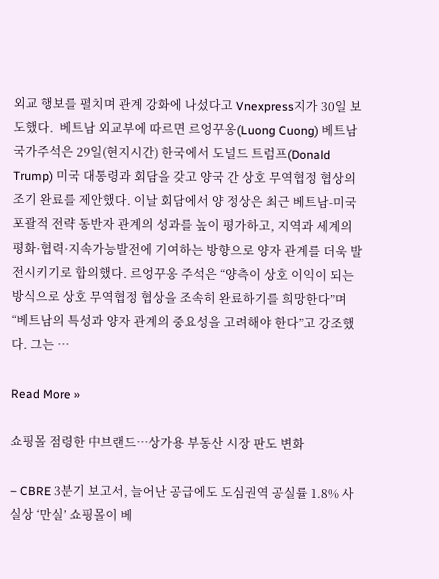외교 행보를 펼치며 관계 강화에 나섰다고 Vnexpress지가 30일 보도했다.  베트남 외교부에 따르면 르엉꾸옹(Luong Cuong) 베트남 국가주석은 29일(현지시간) 한국에서 도널드 트럼프(Donald Trump) 미국 대통령과 회담을 갖고 양국 간 상호 무역협정 협상의 조기 완료를 제안했다. 이날 회담에서 양 정상은 최근 베트남-미국 포괄적 전략 동반자 관계의 성과를 높이 평가하고, 지역과 세계의 평화·협력·지속가능발전에 기여하는 방향으로 양자 관계를 더욱 발전시키기로 합의했다. 르엉꾸옹 주석은 “양측이 상호 이익이 되는 방식으로 상호 무역협정 협상을 조속히 완료하기를 희망한다”며 “베트남의 특성과 양자 관계의 중요성을 고려해야 한다”고 강조했다. 그는 …

Read More »

쇼핑몰 점령한 中브랜드…상가용 부동산 시장 판도 변화

– CBRE 3분기 보고서, 늘어난 공급에도 도심권역 공실률 1.8% 사실상 ‘만실’ 쇼핑몰이 베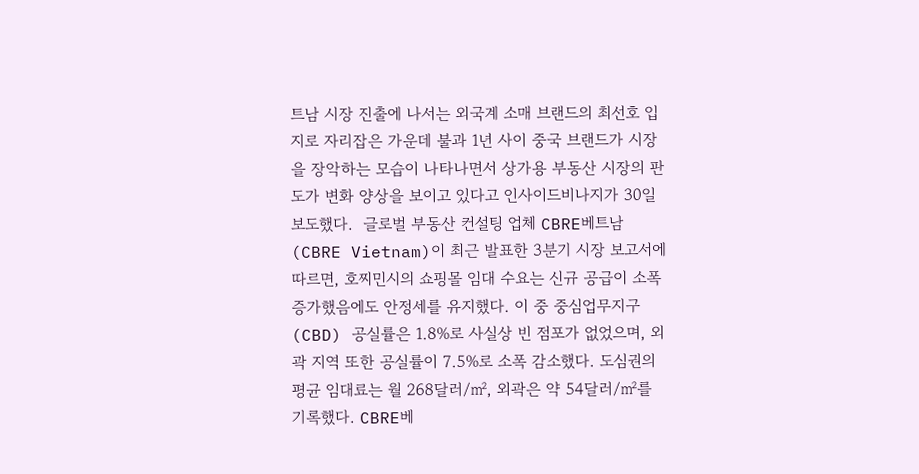트남 시장 진출에 나서는 외국계 소매 브랜드의 최선호 입지로 자리잡은 가운데 불과 1년 사이 중국 브랜드가 시장을 장악하는 모습이 나타나면서 상가용 부동산 시장의 판도가 변화 양상을 보이고 있다고 인사이드비나지가 30일 보도했다.  글로벌 부동산 컨설팅 업체 CBRE베트남(CBRE Vietnam)이 최근 발표한 3분기 시장 보고서에 따르면, 호찌민시의 쇼핑몰 임대 수요는 신규 공급이 소폭 증가했음에도 안정세를 유지했다. 이 중 중심업무지구(CBD) 공실률은 1.8%로 사실상 빈 점포가 없었으며, 외곽 지역 또한 공실률이 7.5%로 소폭 감소했다. 도심권의 평균 임대료는 월 268달러/㎡, 외곽은 약 54달러/㎡를 기록했다. CBRE베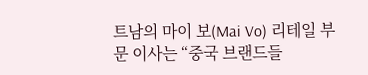트남의 마이 보(Mai Vo) 리테일 부문 이사는 “중국 브랜드들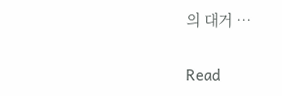의 대거 …

Read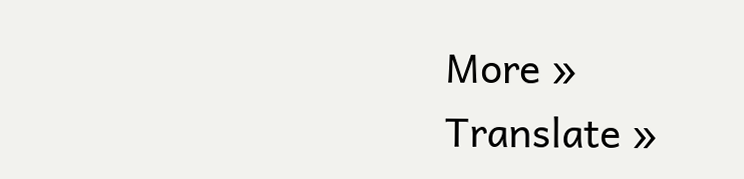More »
Translate »